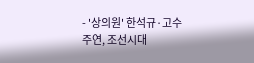- '상의원' 한석규·고수 주연, 조선시대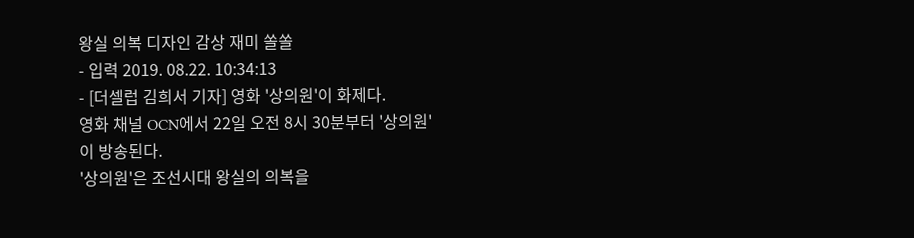왕실 의복 디자인 감상 재미 쏠쏠
- 입력 2019. 08.22. 10:34:13
- [더셀럽 김희서 기자] 영화 '상의원'이 화제다.
영화 채널 OCN에서 22일 오전 8시 30분부터 '상의원'이 방송된다.
'상의원'은 조선시대 왕실의 의복을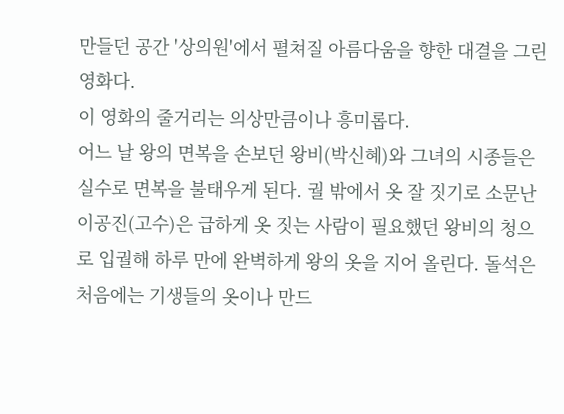만들던 공간 '상의원'에서 펼쳐질 아름다움을 향한 대결을 그린 영화다.
이 영화의 줄거리는 의상만큼이나 흥미롭다.
어느 날 왕의 면복을 손보던 왕비(박신혜)와 그녀의 시종들은 실수로 면복을 불태우게 된다. 궐 밖에서 옷 잘 짓기로 소문난 이공진(고수)은 급하게 옷 짓는 사람이 필요했던 왕비의 청으로 입궐해 하루 만에 완벽하게 왕의 옷을 지어 올린다. 돌석은 처음에는 기생들의 옷이나 만드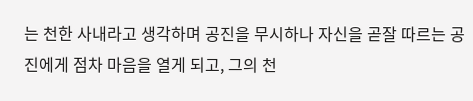는 천한 사내라고 생각하며 공진을 무시하나 자신을 곧잘 따르는 공진에게 점차 마음을 열게 되고, 그의 천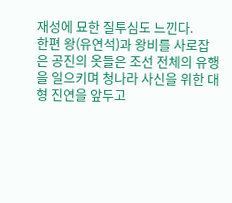재성에 묘한 질투심도 느낀다.
한편 왕(유연석)과 왕비를 사로잡은 공진의 옷들은 조선 전체의 유행을 일으키며 청나라 사신을 위한 대형 진연을 앞두고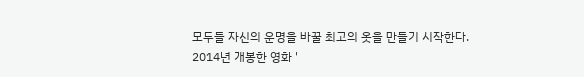모두들 자신의 운명을 바꿀 최고의 옷을 만들기 시작한다.
2014년 개봉한 영화 '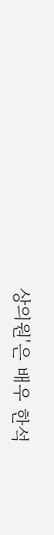상의원'은 배우 한석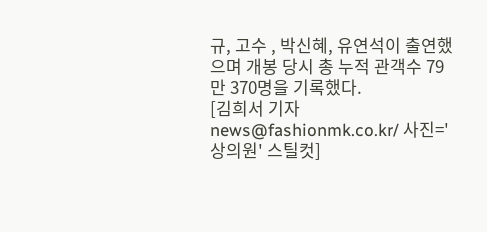규, 고수 , 박신혜, 유연석이 출연했으며 개봉 당시 총 누적 관객수 79만 370명을 기록했다.
[김희서 기자 news@fashionmk.co.kr/ 사진='상의원' 스틸컷]